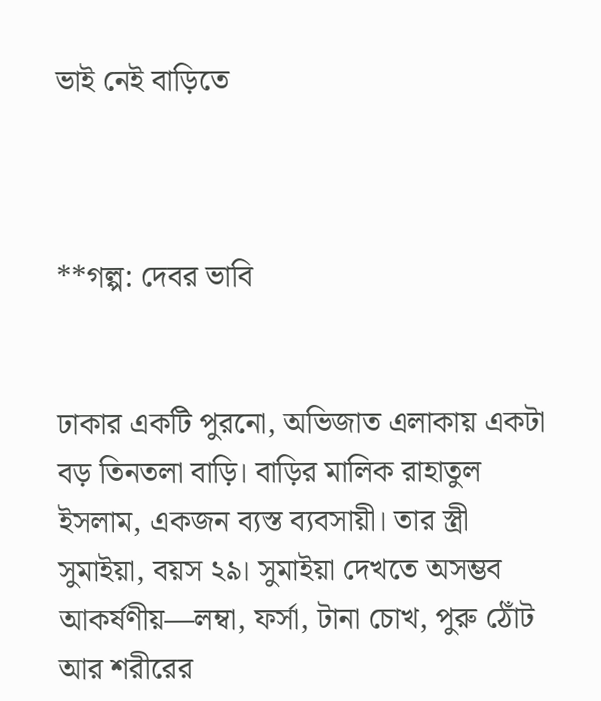ভাই নেই বাড়িতে



**গল্প: দেবর ভাবি


ঢাকার একটি পুরনো, অভিজাত এলাকায় একটা বড় তিনতলা বাড়ি। বাড়ির মালিক রাহাতুল ইসলাম, একজন ব্যস্ত ব্যবসায়ী। তার স্ত্রী সুমাইয়া, বয়স ২৯। সুমাইয়া দেখতে অসম্ভব আকর্ষণীয়—লম্বা, ফর্সা, টানা চোখ, পুরু ঠোঁট আর শরীরের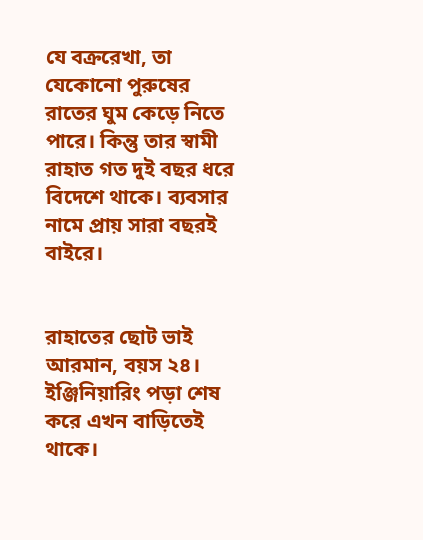যে বক্ররেখা, তা যেকোনো পুরুষের রাতের ঘুম কেড়ে নিতে পারে। কিন্তু তার স্বামী রাহাত গত দুই বছর ধরে বিদেশে থাকে। ব্যবসার নামে প্রায় সারা বছরই বাইরে।


রাহাতের ছোট ভাই আরমান, বয়স ২৪। ইঞ্জিনিয়ারিং পড়া শেষ করে এখন বাড়িতেই থাকে।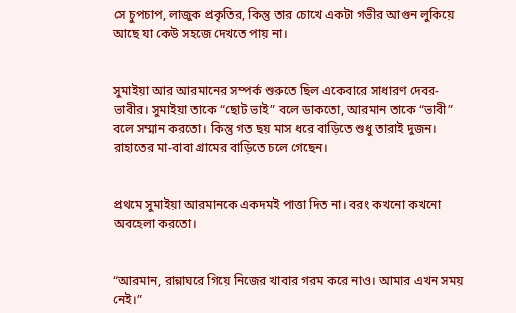সে চুপচাপ, লাজুক প্রকৃতির, কিন্তু তার চোখে একটা গভীর আগুন লুকিয়ে আছে যা কেউ সহজে দেখতে পায় না।


সুমাইয়া আর আরমানের সম্পর্ক শুরুতে ছিল একেবারে সাধারণ দেবর-ভাবীর। সুমাইয়া তাকে “ছোট ভাই” বলে ডাকতো, আরমান তাকে “ভাবী” বলে সম্মান করতো। কিন্তু গত ছয় মাস ধরে বাড়িতে শুধু তারাই দুজন। রাহাতের মা-বাবা গ্রামের বাড়িতে চলে গেছেন।


প্রথমে সুমাইয়া আরমানকে একদমই পাত্তা দিত না। বরং কখনো কখনো অবহেলা করতো।


“আরমান, রান্নাঘরে গিয়ে নিজের খাবার গরম করে নাও। আমার এখন সময় নেই।”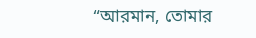“আরমান, তোমার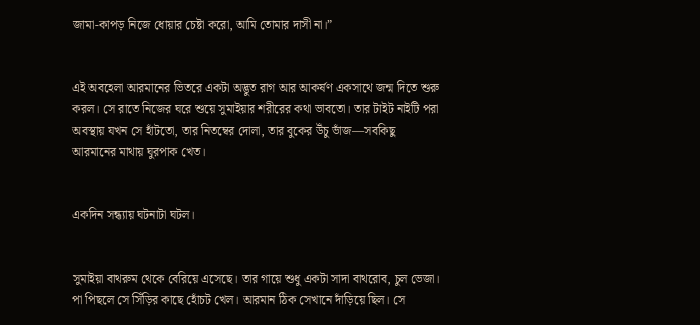জামা-কাপড় নিজে ধোয়ার চেষ্টা করো, আমি তোমার দাসী না।”


এই অবহেলা আরমানের ভিতরে একটা অদ্ভুত রাগ আর আকর্ষণ একসাথে জন্ম দিতে শুরু করল। সে রাতে নিজের ঘরে শুয়ে সুমাইয়ার শরীরের কথা ভাবতো। তার টাইট নাইটি পরা অবস্থায় যখন সে হাঁটতো, তার নিতম্বের দোলা, তার বুকের উঁচু ভাঁজ—সবকিছু আরমানের মাথায় ঘুরপাক খেত।


একদিন সন্ধ্যায় ঘটনাটা ঘটল।


সুমাইয়া বাথরুম থেকে বেরিয়ে এসেছে। তার গায়ে শুধু একটা সাদা বাথরোব, চুল ভেজা। পা পিছলে সে সিঁড়ির কাছে হোঁচট খেল। আরমান ঠিক সেখানে দাঁড়িয়ে ছিল। সে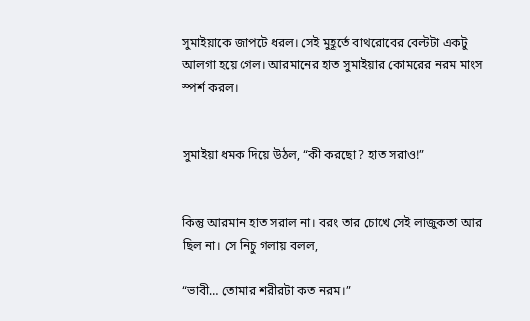সুমাইয়াকে জাপটে ধরল। সেই মুহূর্তে বাথরোবের বেল্টটা একটু আলগা হয়ে গেল। আরমানের হাত সুমাইয়ার কোমরের নরম মাংস স্পর্শ করল।


সুমাইয়া ধমক দিয়ে উঠল, “কী করছো? হাত সরাও!”


কিন্তু আরমান হাত সরাল না। বরং তার চোখে সেই লাজুকতা আর ছিল না। সে নিচু গলায় বলল,

“ভাবী… তোমার শরীরটা কত নরম।”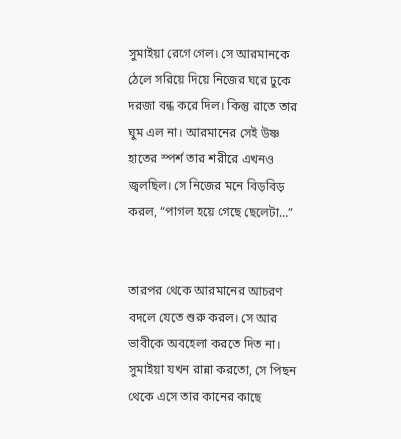সুমাইয়া রেগে গেল। সে আরমানকে ঠেলে সরিয়ে দিয়ে নিজের ঘরে ঢুকে দরজা বন্ধ করে দিল। কিন্তু রাতে তার ঘুম এল না। আরমানের সেই উষ্ণ হাতের স্পর্শ তার শরীরে এখনও জ্বলছিল। সে নিজের মনে বিড়বিড় করল, “পাগল হয়ে গেছে ছেলেটা…”


তারপর থেকে আরমানের আচরণ বদলে যেতে শুরু করল। সে আর ভাবীকে অবহেলা করতে দিত না। সুমাইয়া যখন রান্না করতো, সে পিছন থেকে এসে তার কানের কাছে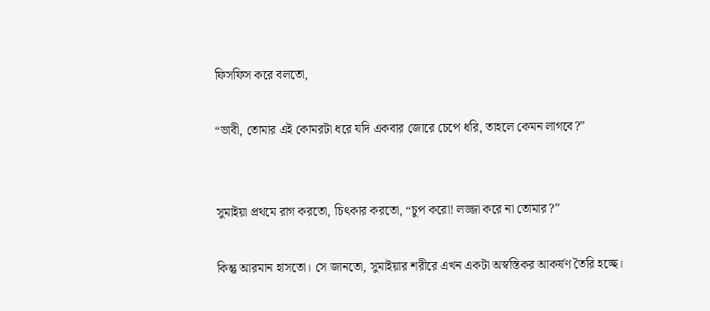ফিসফিস করে বলতো,

“ভাবী, তোমার এই কোমরটা ধরে যদি একবার জোরে চেপে ধরি, তাহলে কেমন লাগবে?”


সুমাইয়া প্রথমে রাগ করতো, চিৎকার করতো, “চুপ করো! লজ্জা করে না তোমার?”

কিন্তু আরমান হাসতো। সে জানতো, সুমাইয়ার শরীরে এখন একটা অস্বস্তিকর আকর্ষণ তৈরি হচ্ছে।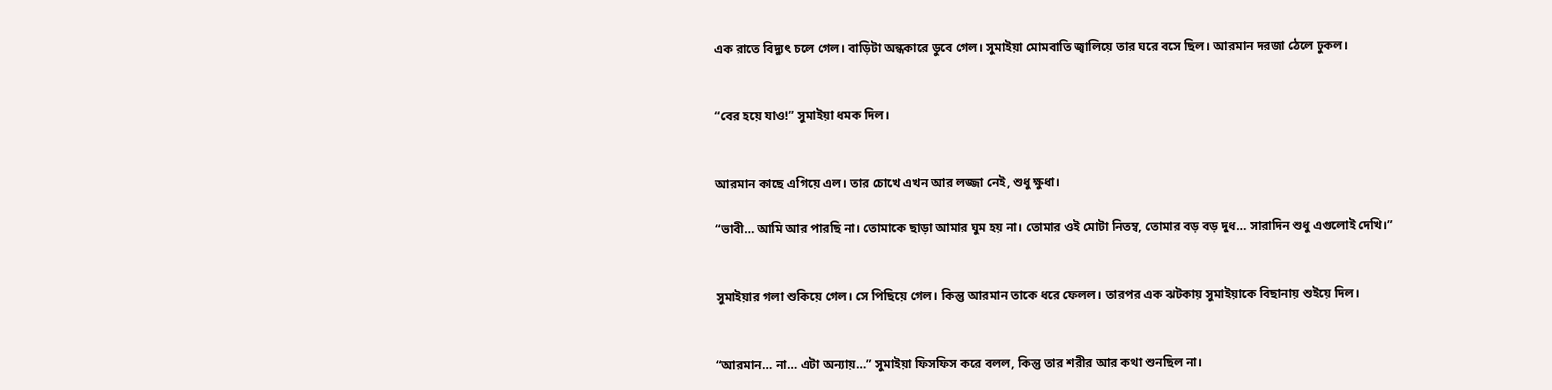এক রাতে বিদ্যুৎ চলে গেল। বাড়িটা অন্ধকারে ডুবে গেল। সুমাইয়া মোমবাতি জ্বালিয়ে তার ঘরে বসে ছিল। আরমান দরজা ঠেলে ঢুকল।


“বের হয়ে যাও!” সুমাইয়া ধমক দিল।


আরমান কাছে এগিয়ে এল। তার চোখে এখন আর লজ্জা নেই, শুধু ক্ষুধা।

“ভাবী… আমি আর পারছি না। তোমাকে ছাড়া আমার ঘুম হয় না। তোমার ওই মোটা নিতম্ব, তোমার বড় বড় দুধ… সারাদিন শুধু এগুলোই দেখি।”


সুমাইয়ার গলা শুকিয়ে গেল। সে পিছিয়ে গেল। কিন্তু আরমান তাকে ধরে ফেলল। তারপর এক ঝটকায় সুমাইয়াকে বিছানায় শুইয়ে দিল।


“আরমান… না… এটা অন্যায়…” সুমাইয়া ফিসফিস করে বলল, কিন্তু তার শরীর আর কথা শুনছিল না।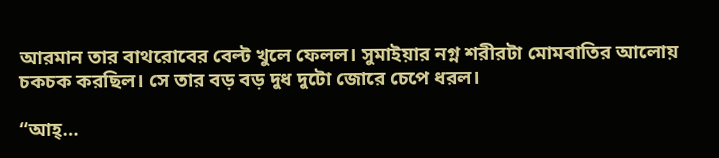আরমান তার বাথরোবের বেল্ট খুলে ফেলল। সুমাইয়ার নগ্ন শরীরটা মোমবাতির আলোয় চকচক করছিল। সে তার বড় বড় দুধ দুটো জোরে চেপে ধরল।

“আহ্…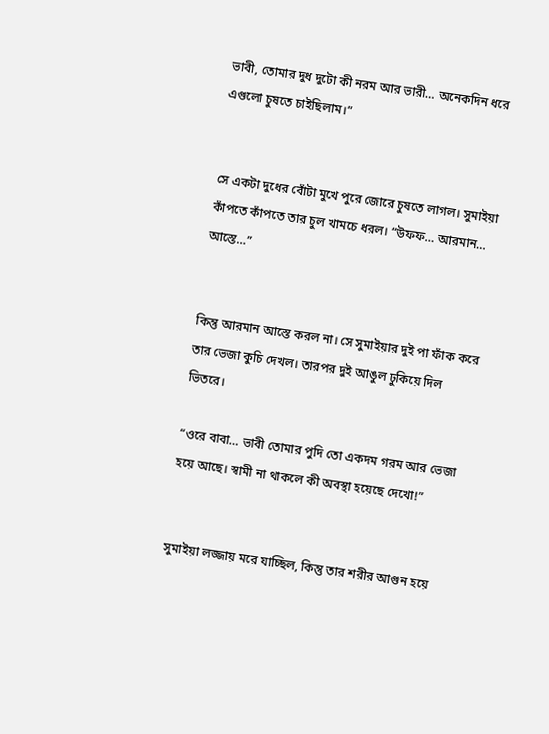ভাবী, তোমার দুধ দুটো কী নরম আর ভারী… অনেকদিন ধরে এগুলো চুষতে চাইছিলাম।”


সে একটা দুধের বোঁটা মুখে পুরে জোরে চুষতে লাগল। সুমাইয়া কাঁপতে কাঁপতে তার চুল খামচে ধরল। “উফফ… আরমান… আস্তে…”


কিন্তু আরমান আস্তে করল না। সে সুমাইয়ার দুই পা ফাঁক করে তার ভেজা কুচি দেখল। তারপর দুই আঙুল ঢুকিয়ে দিল ভিতরে।

“ওরে বাবা… ভাবী তোমার পুদি তো একদম গরম আর ভেজা হয়ে আছে। স্বামী না থাকলে কী অবস্থা হয়েছে দেখো!”


সুমাইয়া লজ্জায় মরে যাচ্ছিল, কিন্তু তার শরীর আগুন হয়ে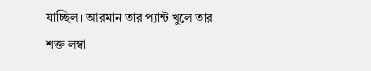যাচ্ছিল। আরমান তার প্যান্ট খুলে তার শক্ত লম্বা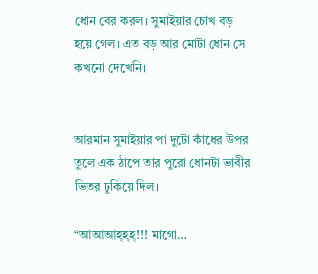ধোন বের করল। সুমাইয়ার চোখ বড় হয়ে গেল। এত বড় আর মোটা ধোন সে কখনো দেখেনি।


আরমান সুমাইয়ার পা দুটো কাঁধের উপর তুলে এক ঠাপে তার পুরো ধোনটা ভাবীর ভিতর ঢুকিয়ে দিল।

“আআআহ্‌হ্‌হ্‌!!! মাগো…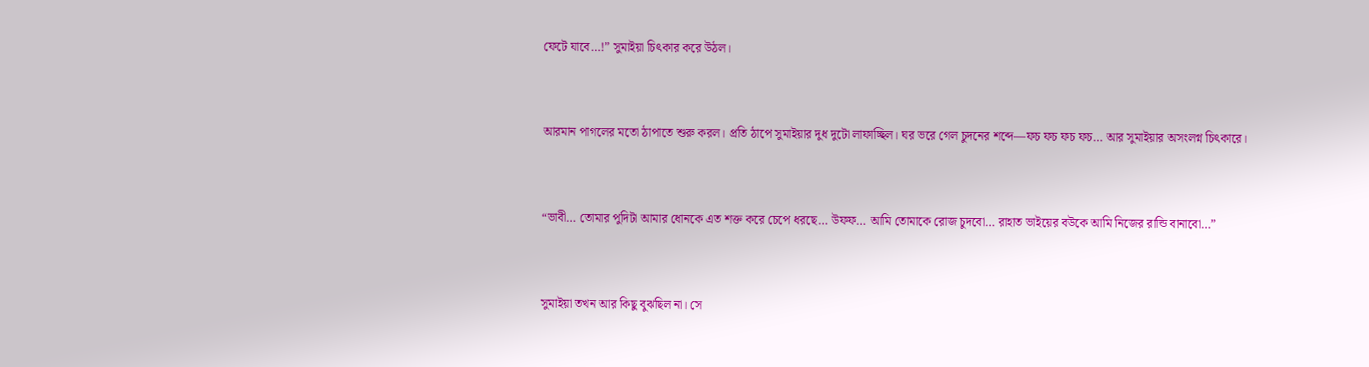ফেটে যাবে…!” সুমাইয়া চিৎকার করে উঠল।


আরমান পাগলের মতো ঠাপাতে শুরু করল। প্রতি ঠাপে সুমাইয়ার দুধ দুটো লাফাচ্ছিল। ঘর ভরে গেল চুদনের শব্দে—ফচ ফচ ফচ ফচ… আর সুমাইয়ার অসংলগ্ন চিৎকারে।


“ভাবী… তোমার পুদিটা আমার ধোনকে এত শক্ত করে চেপে ধরছে… উফফ… আমি তোমাকে রোজ চুদবো… রাহাত ভাইয়ের বউকে আমি নিজের রান্ডি বানাবো…”


সুমাইয়া তখন আর কিছু বুঝছিল না। সে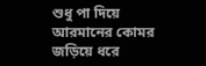শুধু পা দিয়ে আরমানের কোমর জড়িয়ে ধরে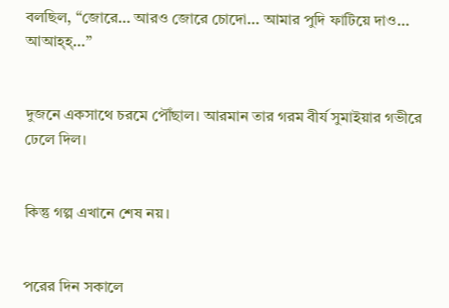বলছিল, “জোরে… আরও জোরে চোদো… আমার পুদি ফাটিয়ে দাও… আআহ্‌হ্‌…”


দুজনে একসাথে চরমে পৌঁছাল। আরমান তার গরম বীর্য সুমাইয়ার গভীরে ঢেলে দিল।


কিন্তু গল্প এখানে শেষ নয়।


পরের দিন সকালে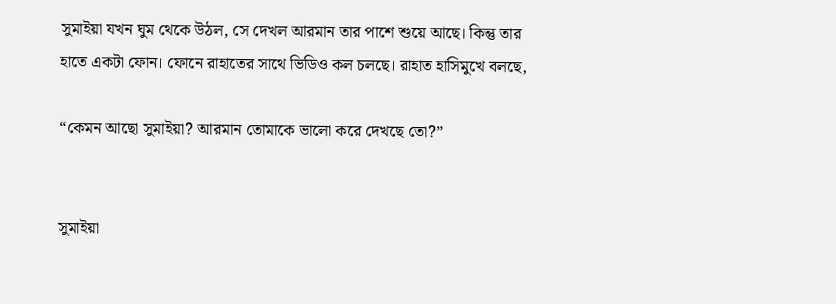সুমাইয়া যখন ঘুম থেকে উঠল, সে দেখল আরমান তার পাশে শুয়ে আছে। কিন্তু তার হাতে একটা ফোন। ফোনে রাহাতের সাথে ভিডিও কল চলছে। রাহাত হাসিমুখে বলছে,

“কেমন আছো সুমাইয়া? আরমান তোমাকে ভালো করে দেখছে তো?”


সুমাইয়া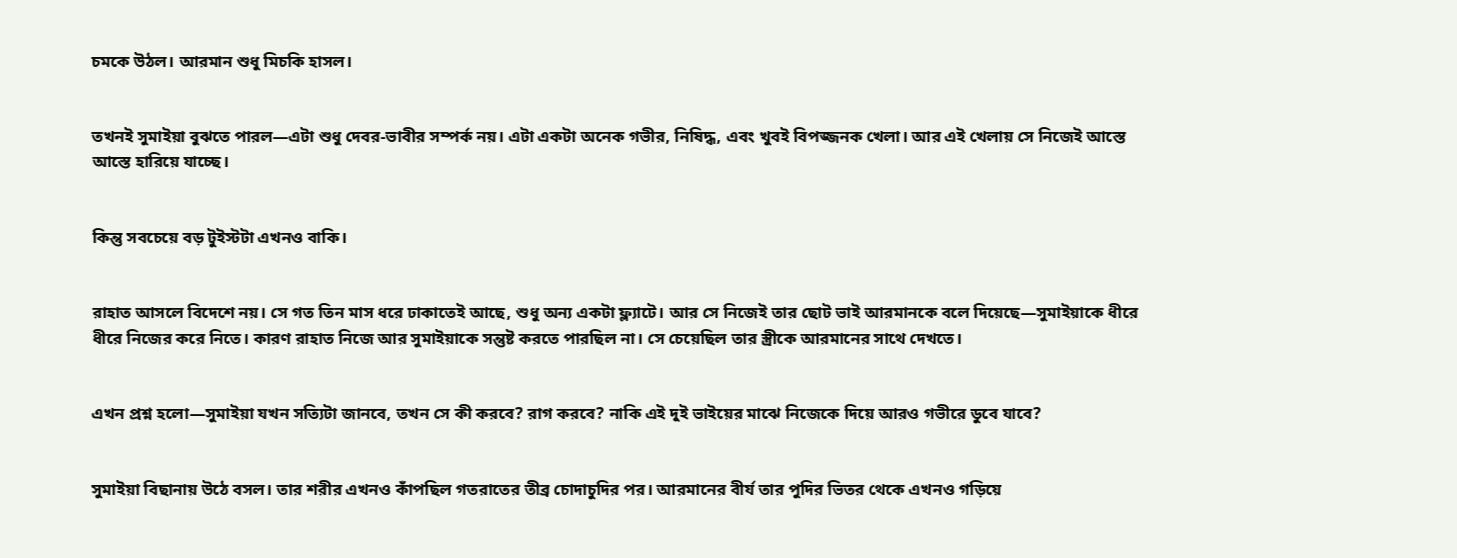চমকে উঠল। আরমান শুধু মিচকি হাসল।


তখনই সুমাইয়া বুঝতে পারল—এটা শুধু দেবর-ভাবীর সম্পর্ক নয়। এটা একটা অনেক গভীর, নিষিদ্ধ, এবং খুবই বিপজ্জনক খেলা। আর এই খেলায় সে নিজেই আস্তে আস্তে হারিয়ে যাচ্ছে।


কিন্তু সবচেয়ে বড় টুইস্টটা এখনও বাকি।


রাহাত আসলে বিদেশে নয়। সে গত তিন মাস ধরে ঢাকাতেই আছে, শুধু অন্য একটা ফ্ল্যাটে। আর সে নিজেই তার ছোট ভাই আরমানকে বলে দিয়েছে—সুমাইয়াকে ধীরে ধীরে নিজের করে নিতে। কারণ রাহাত নিজে আর সুমাইয়াকে সন্তুষ্ট করতে পারছিল না। সে চেয়েছিল তার স্ত্রীকে আরমানের সাথে দেখতে।


এখন প্রশ্ন হলো—সুমাইয়া যখন সত্যিটা জানবে, তখন সে কী করবে? রাগ করবে? নাকি এই দুই ভাইয়ের মাঝে নিজেকে দিয়ে আরও গভীরে ডুবে যাবে?


সুমাইয়া বিছানায় উঠে বসল। তার শরীর এখনও কাঁপছিল গতরাতের তীব্র চোদাচুদির পর। আরমানের বীর্য তার পুদির ভিতর থেকে এখনও গড়িয়ে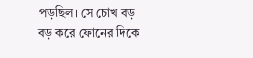পড়ছিল। সে চোখ বড় বড় করে ফোনের দিকে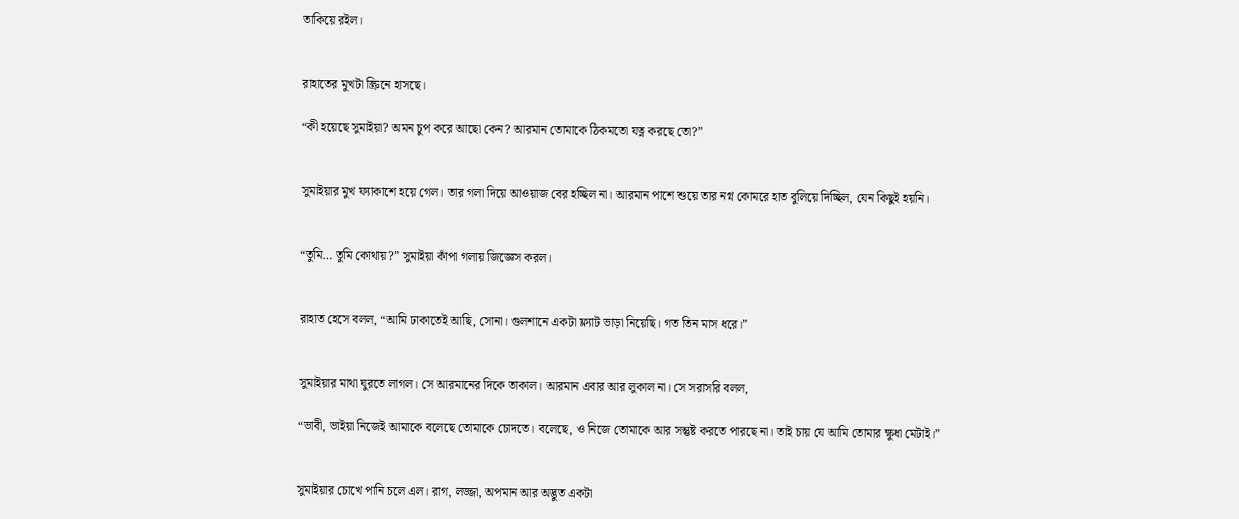তাকিয়ে রইল।


রাহাতের মুখটা স্ক্রিনে হাসছে।

“কী হয়েছে সুমাইয়া? অমন চুপ করে আছো কেন? আরমান তোমাকে ঠিকমতো যত্ন করছে তো?”


সুমাইয়ার মুখ ফ্যাকাশে হয়ে গেল। তার গলা দিয়ে আওয়াজ বের হচ্ছিল না। আরমান পাশে শুয়ে তার নগ্ন কোমরে হাত বুলিয়ে দিচ্ছিল, যেন কিছুই হয়নি।


“তুমি… তুমি কোথায়?” সুমাইয়া কাঁপা গলায় জিজ্ঞেস করল।


রাহাত হেসে বলল, “আমি ঢাকাতেই আছি, সোনা। গুলশানে একটা ফ্ল্যাট ভাড়া নিয়েছি। গত তিন মাস ধরে।”


সুমাইয়ার মাথা ঘুরতে লাগল। সে আরমানের দিকে তাকাল। আরমান এবার আর লুকাল না। সে সরাসরি বলল,

“ভাবী, ভাইয়া নিজেই আমাকে বলেছে তোমাকে চোদতে। বলেছে, ও নিজে তোমাকে আর সন্তুষ্ট করতে পারছে না। তাই চায় যে আমি তোমার ক্ষুধা মেটাই।”


সুমাইয়ার চোখে পানি চলে এল। রাগ, লজ্জা, অপমান আর অদ্ভুত একটা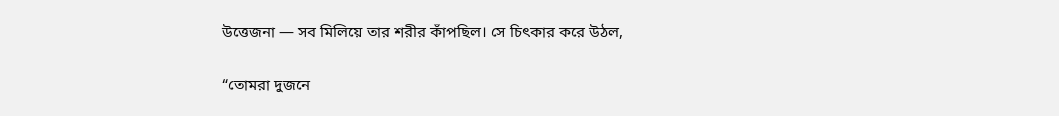উত্তেজনা — সব মিলিয়ে তার শরীর কাঁপছিল। সে চিৎকার করে উঠল,

“তোমরা দুজনে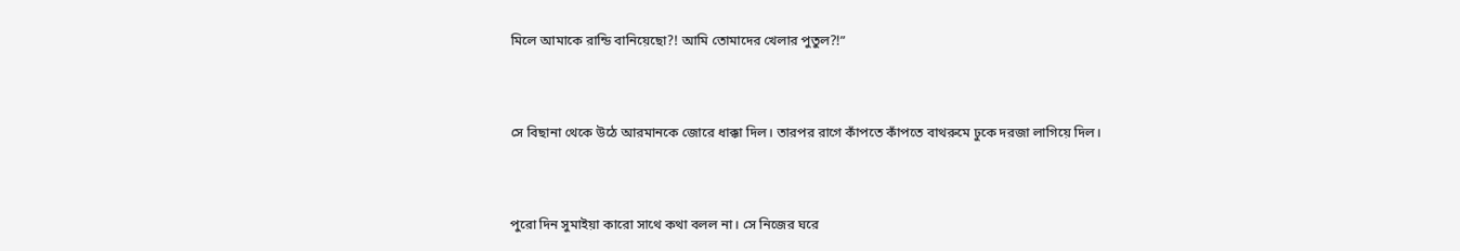মিলে আমাকে রান্ডি বানিয়েছো?! আমি তোমাদের খেলার পুতুল?!”


সে বিছানা থেকে উঠে আরমানকে জোরে ধাক্কা দিল। তারপর রাগে কাঁপতে কাঁপতে বাথরুমে ঢুকে দরজা লাগিয়ে দিল।


পুরো দিন সুমাইয়া কারো সাথে কথা বলল না। সে নিজের ঘরে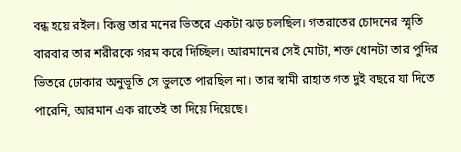বন্ধ হয়ে রইল। কিন্তু তার মনের ভিতরে একটা ঝড় চলছিল। গতরাতের চোদনের স্মৃতি বারবার তার শরীরকে গরম করে দিচ্ছিল। আরমানের সেই মোটা, শক্ত ধোনটা তার পুদির ভিতরে ঢোকার অনুভূতি সে ভুলতে পারছিল না। তার স্বামী রাহাত গত দুই বছরে যা দিতে পারেনি, আরমান এক রাতেই তা দিয়ে দিয়েছে।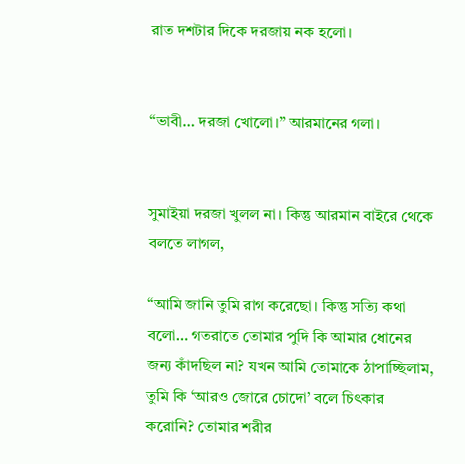রাত দশটার দিকে দরজায় নক হলো।


“ভাবী… দরজা খোলো।” আরমানের গলা।


সুমাইয়া দরজা খুলল না। কিন্তু আরমান বাইরে থেকে বলতে লাগল,

“আমি জানি তুমি রাগ করেছো। কিন্তু সত্যি কথা বলো… গতরাতে তোমার পুদি কি আমার ধোনের জন্য কাঁদছিল না? যখন আমি তোমাকে ঠাপাচ্ছিলাম, তুমি কি ‘আরও জোরে চোদো’ বলে চিৎকার করোনি? তোমার শরীর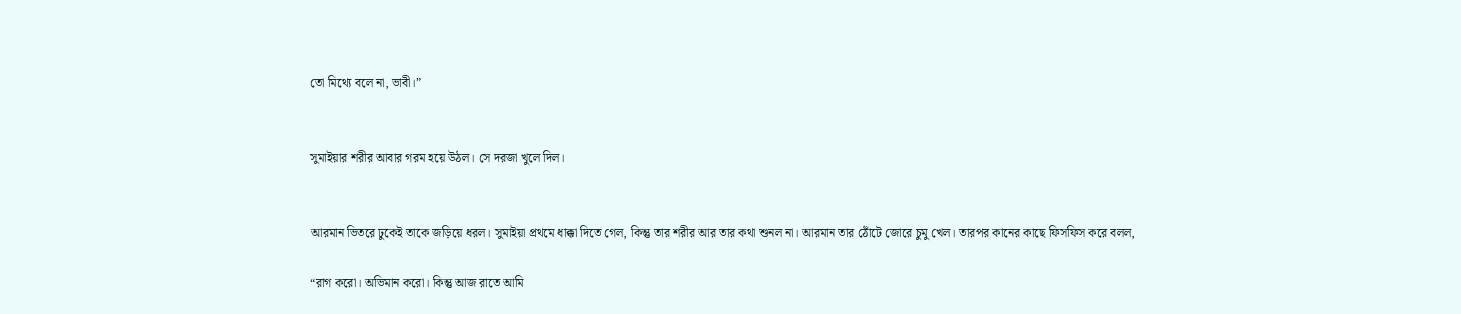তো মিথ্যে বলে না, ভাবী।”


সুমাইয়ার শরীর আবার গরম হয়ে উঠল। সে দরজা খুলে দিল।


আরমান ভিতরে ঢুকেই তাকে জড়িয়ে ধরল। সুমাইয়া প্রথমে ধাক্কা দিতে গেল, কিন্তু তার শরীর আর তার কথা শুনল না। আরমান তার ঠোঁটে জোরে চুমু খেল। তারপর কানের কাছে ফিসফিস করে বলল,

“রাগ করো। অভিমান করো। কিন্তু আজ রাতে আমি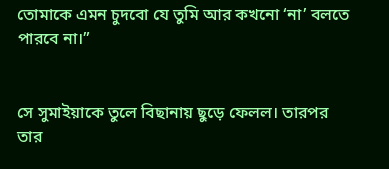তোমাকে এমন চুদবো যে তুমি আর কখনো ‘না’ বলতে পারবে না।”


সে সুমাইয়াকে তুলে বিছানায় ছুড়ে ফেলল। তারপর তার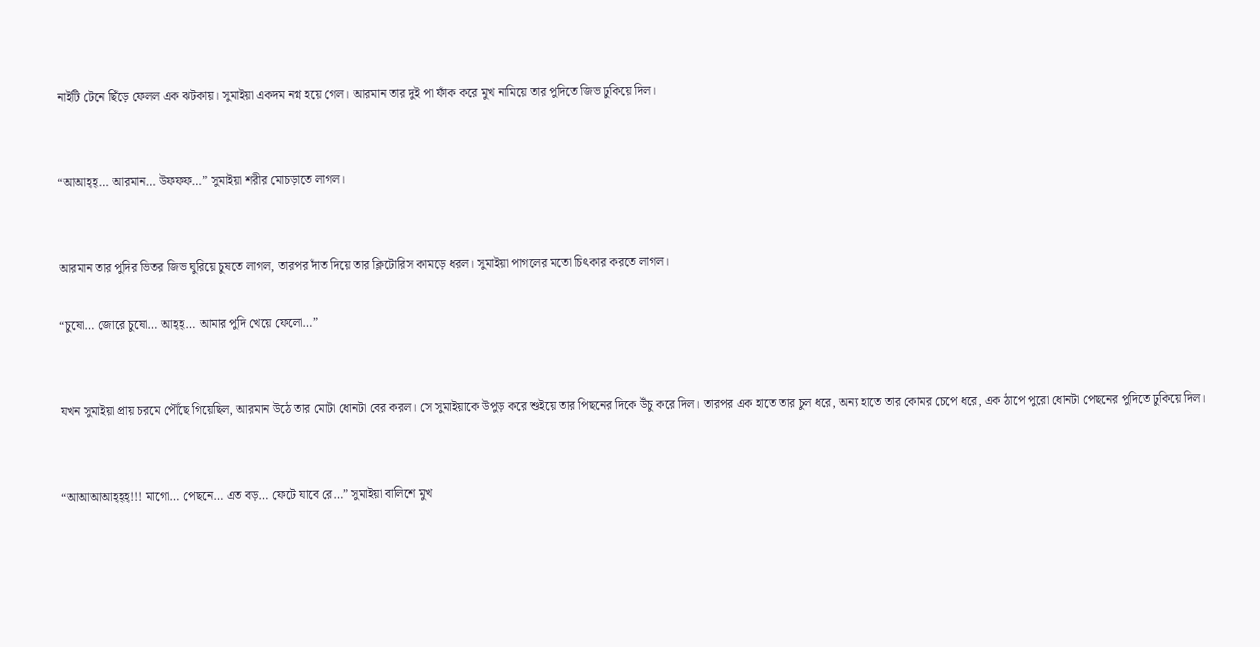নাইটি টেনে ছিঁড়ে ফেলল এক ঝটকায়। সুমাইয়া একদম নগ্ন হয়ে গেল। আরমান তার দুই পা ফাঁক করে মুখ নামিয়ে তার পুদিতে জিভ ঢুকিয়ে দিল।


“আআহ্‌হ্‌… আরমান… উফফফ…” সুমাইয়া শরীর মোচড়াতে লাগল।


আরমান তার পুদির ভিতর জিভ ঘুরিয়ে চুষতে লাগল, তারপর দাঁত দিয়ে তার ক্লিটোরিস কামড়ে ধরল। সুমাইয়া পাগলের মতো চিৎকার করতে লাগল।

“চুষো… জোরে চুষো… আহ্‌হ্‌… আমার পুদি খেয়ে ফেলো…”


যখন সুমাইয়া প্রায় চরমে পৌঁছে গিয়েছিল, আরমান উঠে তার মোটা ধোনটা বের করল। সে সুমাইয়াকে উপুড় করে শুইয়ে তার পিছনের দিকে উঁচু করে দিল। তারপর এক হাতে তার চুল ধরে, অন্য হাতে তার কোমর চেপে ধরে, এক ঠাপে পুরো ধোনটা পেছনের পুদিতে ঢুকিয়ে দিল।


“আআআআহ্‌হ্‌হ্‌!!! মাগো… পেছনে… এত বড়… ফেটে যাবে রে…” সুমাইয়া বালিশে মুখ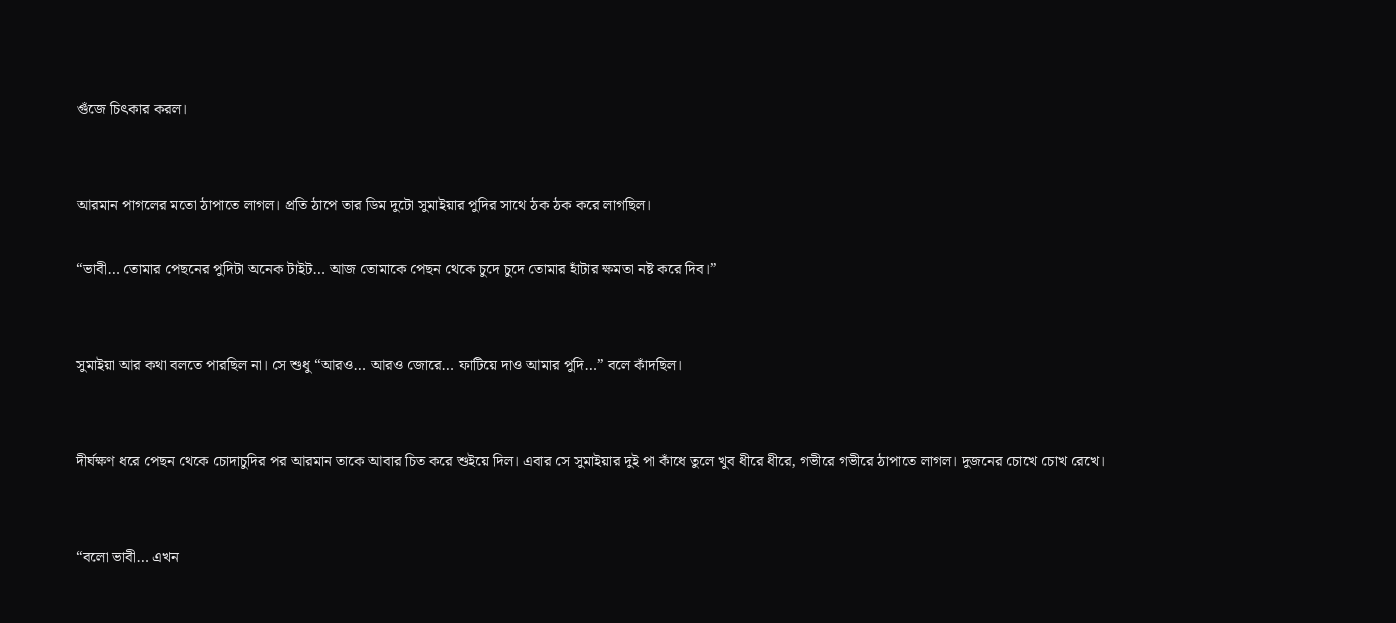গুঁজে চিৎকার করল।


আরমান পাগলের মতো ঠাপাতে লাগল। প্রতি ঠাপে তার ডিম দুটো সুমাইয়ার পুদির সাথে ঠক ঠক করে লাগছিল।

“ভাবী… তোমার পেছনের পুদিটা অনেক টাইট… আজ তোমাকে পেছন থেকে চুদে চুদে তোমার হাঁটার ক্ষমতা নষ্ট করে দিব।”


সুমাইয়া আর কথা বলতে পারছিল না। সে শুধু “আরও… আরও জোরে… ফাটিয়ে দাও আমার পুদি…” বলে কাঁদছিল।


দীর্ঘক্ষণ ধরে পেছন থেকে চোদাচুদির পর আরমান তাকে আবার চিত করে শুইয়ে দিল। এবার সে সুমাইয়ার দুই পা কাঁধে তুলে খুব ধীরে ধীরে, গভীরে গভীরে ঠাপাতে লাগল। দুজনের চোখে চোখ রেখে।


“বলো ভাবী… এখন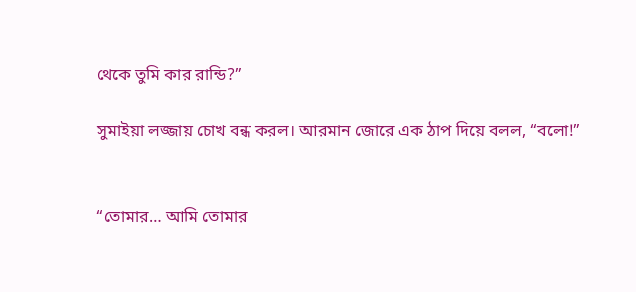থেকে তুমি কার রান্ডি?”

সুমাইয়া লজ্জায় চোখ বন্ধ করল। আরমান জোরে এক ঠাপ দিয়ে বলল, “বলো!”


“তোমার… আমি তোমার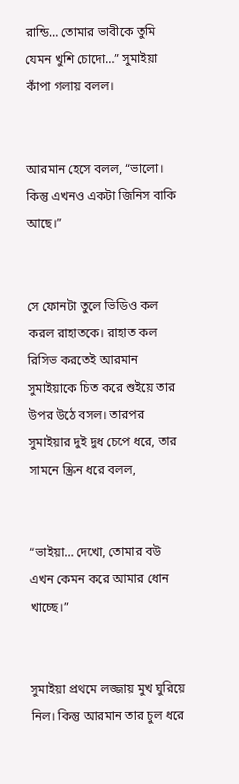রান্ডি… তোমার ভাবীকে তুমি যেমন খুশি চোদো…” সুমাইয়া কাঁপা গলায় বলল।


আরমান হেসে বলল, “ভালো। কিন্তু এখনও একটা জিনিস বাকি আছে।”


সে ফোনটা তুলে ভিডিও কল করল রাহাতকে। রাহাত কল রিসিভ করতেই আরমান সুমাইয়াকে চিত করে শুইয়ে তার উপর উঠে বসল। তারপর সুমাইয়ার দুই দুধ চেপে ধরে, তার সামনে স্ক্রিন ধরে বলল,


“ভাইয়া… দেখো, তোমার বউ এখন কেমন করে আমার ধোন খাচ্ছে।”


সুমাইয়া প্রথমে লজ্জায় মুখ ঘুরিয়ে নিল। কিন্তু আরমান তার চুল ধরে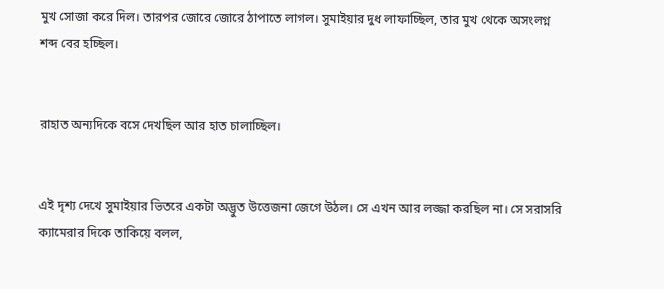মুখ সোজা করে দিল। তারপর জোরে জোরে ঠাপাতে লাগল। সুমাইয়ার দুধ লাফাচ্ছিল, তার মুখ থেকে অসংলগ্ন শব্দ বের হচ্ছিল।


রাহাত অন্যদিকে বসে দেখছিল আর হাত চালাচ্ছিল।


এই দৃশ্য দেখে সুমাইয়ার ভিতরে একটা অদ্ভুত উত্তেজনা জেগে উঠল। সে এখন আর লজ্জা করছিল না। সে সরাসরি ক্যামেরার দিকে তাকিয়ে বলল,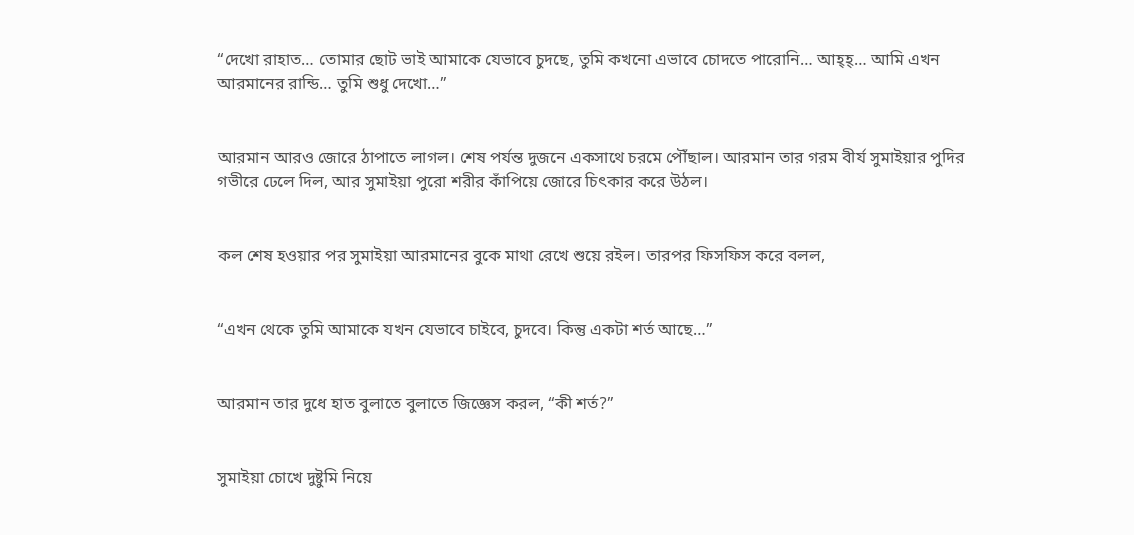“দেখো রাহাত… তোমার ছোট ভাই আমাকে যেভাবে চুদছে, তুমি কখনো এভাবে চোদতে পারোনি… আহ্‌হ্‌… আমি এখন আরমানের রান্ডি… তুমি শুধু দেখো…”


আরমান আরও জোরে ঠাপাতে লাগল। শেষ পর্যন্ত দুজনে একসাথে চরমে পৌঁছাল। আরমান তার গরম বীর্য সুমাইয়ার পুদির গভীরে ঢেলে দিল, আর সুমাইয়া পুরো শরীর কাঁপিয়ে জোরে চিৎকার করে উঠল।


কল শেষ হওয়ার পর সুমাইয়া আরমানের বুকে মাথা রেখে শুয়ে রইল। তারপর ফিসফিস করে বলল,


“এখন থেকে তুমি আমাকে যখন যেভাবে চাইবে, চুদবে। কিন্তু একটা শর্ত আছে…”


আরমান তার দুধে হাত বুলাতে বুলাতে জিজ্ঞেস করল, “কী শর্ত?”


সুমাইয়া চোখে দুষ্টুমি নিয়ে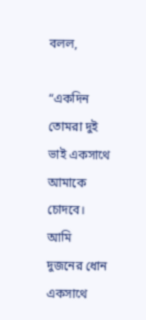বলল,

“একদিন তোমরা দুই ভাই একসাথে আমাকে চোদবে। আমি দুজনের ধোন একসাথে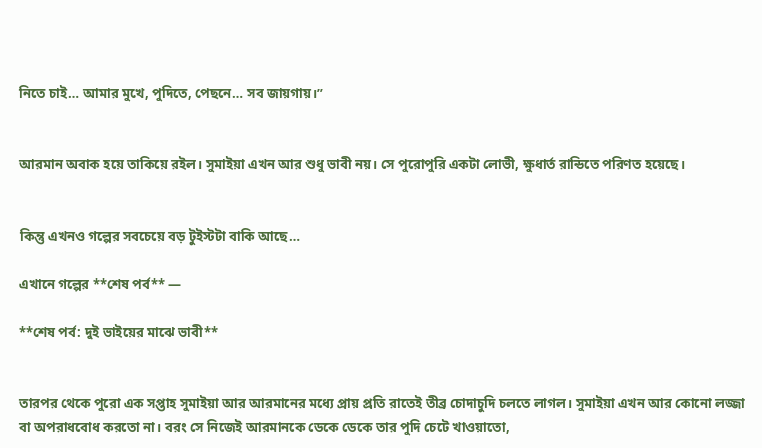নিতে চাই… আমার মুখে, পুদিতে, পেছনে… সব জায়গায়।”


আরমান অবাক হয়ে তাকিয়ে রইল। সুমাইয়া এখন আর শুধু ভাবী নয়। সে পুরোপুরি একটা লোভী, ক্ষুধার্ত রান্ডিতে পরিণত হয়েছে।


কিন্তু এখনও গল্পের সবচেয়ে বড় টুইস্টটা বাকি আছে…

এখানে গল্পের **শেষ পর্ব** —

**শেষ পর্ব: দুই ভাইয়ের মাঝে ভাবী**


তারপর থেকে পুরো এক সপ্তাহ সুমাইয়া আর আরমানের মধ্যে প্রায় প্রতি রাতেই তীব্র চোদাচুদি চলতে লাগল। সুমাইয়া এখন আর কোনো লজ্জা বা অপরাধবোধ করতো না। বরং সে নিজেই আরমানকে ডেকে ডেকে তার পুদি চেটে খাওয়াতো,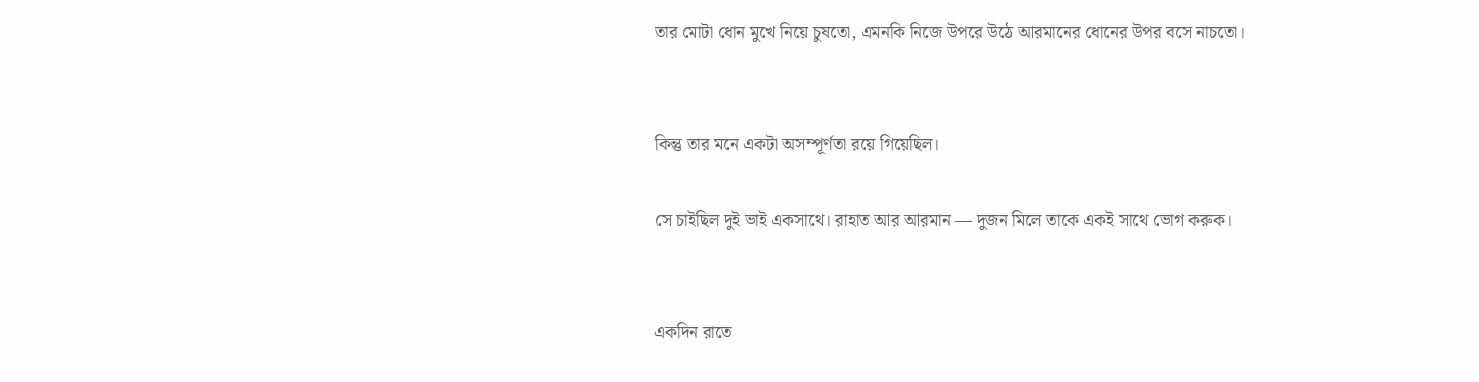তার মোটা ধোন মুখে নিয়ে চুষতো, এমনকি নিজে উপরে উঠে আরমানের ধোনের উপর বসে নাচতো।


কিন্তু তার মনে একটা অসম্পূর্ণতা রয়ে গিয়েছিল।

সে চাইছিল দুই ভাই একসাথে। রাহাত আর আরমান — দুজন মিলে তাকে একই সাথে ভোগ করুক।


একদিন রাতে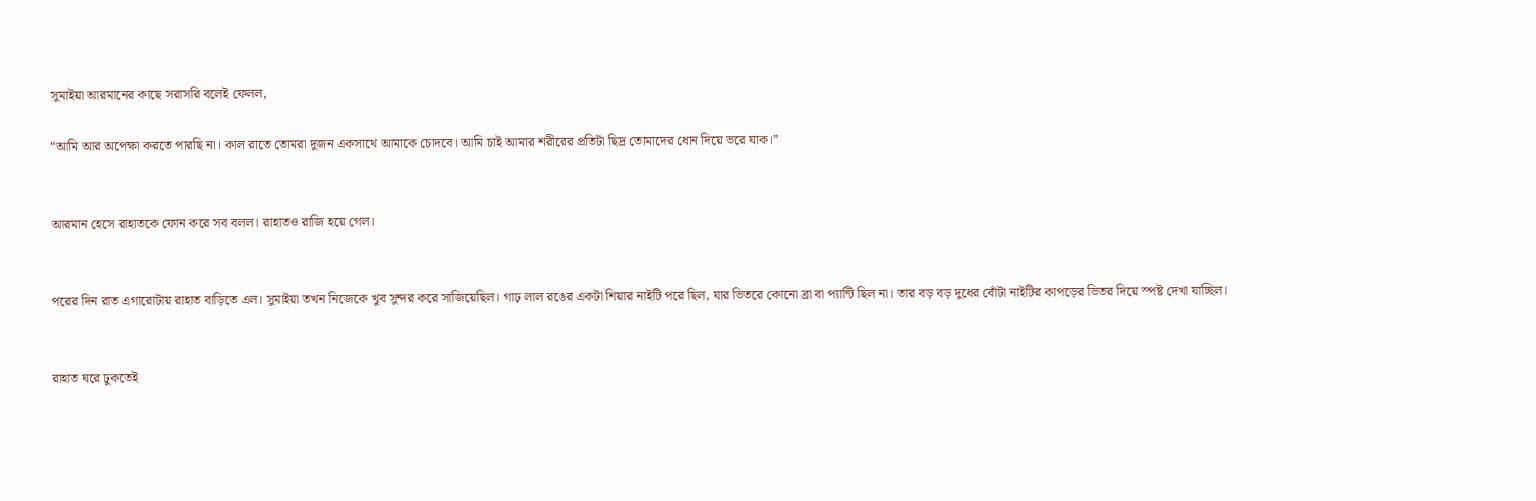সুমাইয়া আরমানের কাছে সরাসরি বলেই ফেলল,

“আমি আর অপেক্ষা করতে পারছি না। কাল রাতে তোমরা দুজন একসাথে আমাকে চোদবে। আমি চাই আমার শরীরের প্রতিটা ছিদ্র তোমাদের ধোন দিয়ে ভরে যাক।”


আরমান হেসে রাহাতকে ফোন করে সব বলল। রাহাতও রাজি হয়ে গেল।


পরের দিন রাত এগারোটায় রাহাত বাড়িতে এল। সুমাইয়া তখন নিজেকে খুব সুন্দর করে সাজিয়েছিল। গাঢ় লাল রঙের একটা শিয়ার নাইটি পরে ছিল, যার ভিতরে কোনো ব্রা বা প্যান্টি ছিল না। তার বড় বড় দুধের বোঁটা নাইটির কাপড়ের ভিতর দিয়ে স্পষ্ট দেখা যাচ্ছিল।


রাহাত ঘরে ঢুকতেই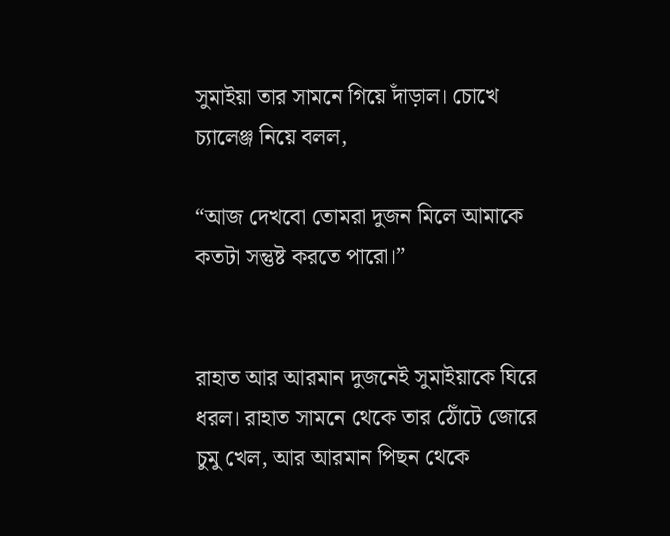সুমাইয়া তার সামনে গিয়ে দাঁড়াল। চোখে চ্যালেঞ্জ নিয়ে বলল,

“আজ দেখবো তোমরা দুজন মিলে আমাকে কতটা সন্তুষ্ট করতে পারো।”


রাহাত আর আরমান দুজনেই সুমাইয়াকে ঘিরে ধরল। রাহাত সামনে থেকে তার ঠোঁটে জোরে চুমু খেল, আর আরমান পিছন থেকে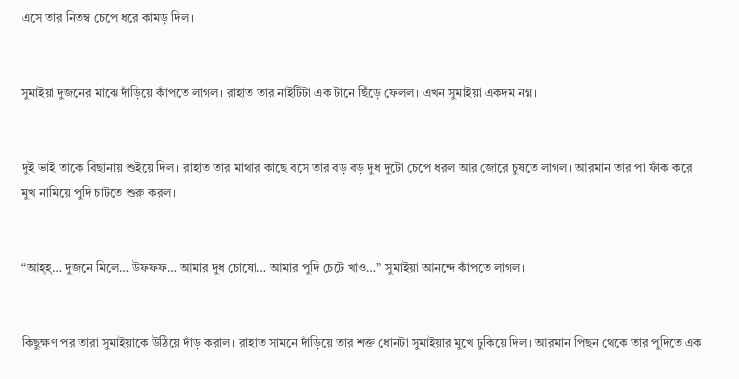এসে তার নিতম্ব চেপে ধরে কামড় দিল।


সুমাইয়া দুজনের মাঝে দাঁড়িয়ে কাঁপতে লাগল। রাহাত তার নাইটিটা এক টানে ছিঁড়ে ফেলল। এখন সুমাইয়া একদম নগ্ন।


দুই ভাই তাকে বিছানায় শুইয়ে দিল। রাহাত তার মাথার কাছে বসে তার বড় বড় দুধ দুটো চেপে ধরল আর জোরে চুষতে লাগল। আরমান তার পা ফাঁক করে মুখ নামিয়ে পুদি চাটতে শুরু করল।


“আহ্‌হ্‌… দুজনে মিলে… উফফফ… আমার দুধ চোষো… আমার পুদি চেটে খাও…” সুমাইয়া আনন্দে কাঁপতে লাগল।


কিছুক্ষণ পর তারা সুমাইয়াকে উঠিয়ে দাঁড় করাল। রাহাত সামনে দাঁড়িয়ে তার শক্ত ধোনটা সুমাইয়ার মুখে ঢুকিয়ে দিল। আরমান পিছন থেকে তার পুদিতে এক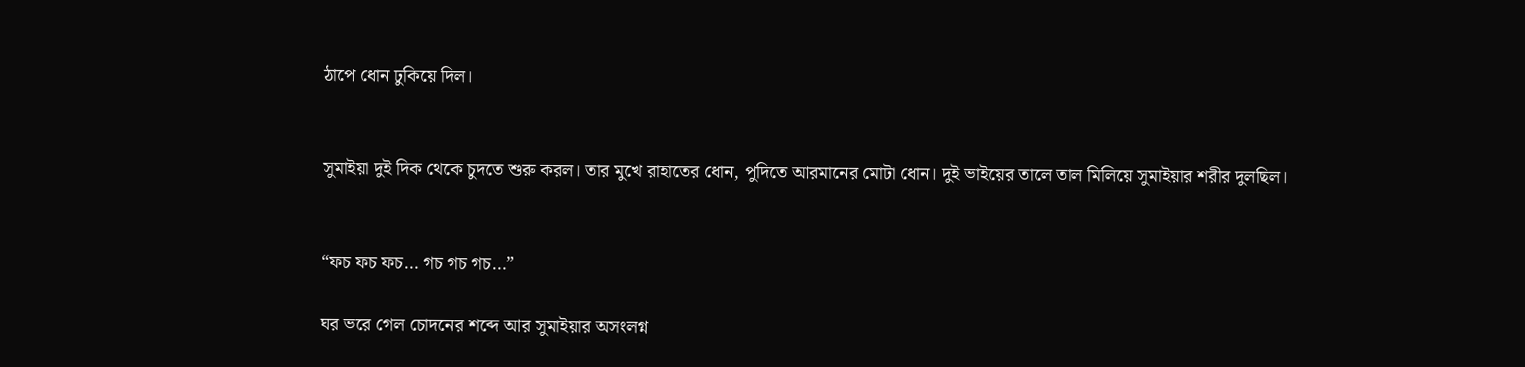ঠাপে ধোন ঢুকিয়ে দিল।


সুমাইয়া দুই দিক থেকে চুদতে শুরু করল। তার মুখে রাহাতের ধোন, পুদিতে আরমানের মোটা ধোন। দুই ভাইয়ের তালে তাল মিলিয়ে সুমাইয়ার শরীর দুলছিল।


“ফচ ফচ ফচ… গচ গচ গচ…”

ঘর ভরে গেল চোদনের শব্দে আর সুমাইয়ার অসংলগ্ন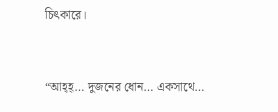চিৎকারে।


“আহ্‌হ্‌… দুজনের ধোন… একসাথে…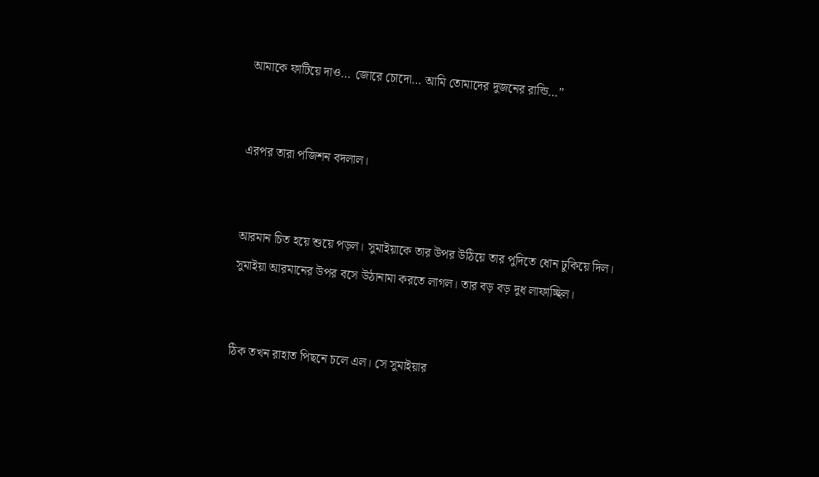আমাকে ফাটিয়ে দাও… জোরে চোদো… আমি তোমাদের দুজনের রান্ডি…”


এরপর তারা পজিশন বদলাল।


আরমান চিত হয়ে শুয়ে পড়ল। সুমাইয়াকে তার উপর উঠিয়ে তার পুদিতে ধোন ঢুকিয়ে দিল। সুমাইয়া আরমানের উপর বসে উঠানামা করতে লাগল। তার বড় বড় দুধ লাফাচ্ছিল।


ঠিক তখন রাহাত পিছনে চলে এল। সে সুমাইয়ার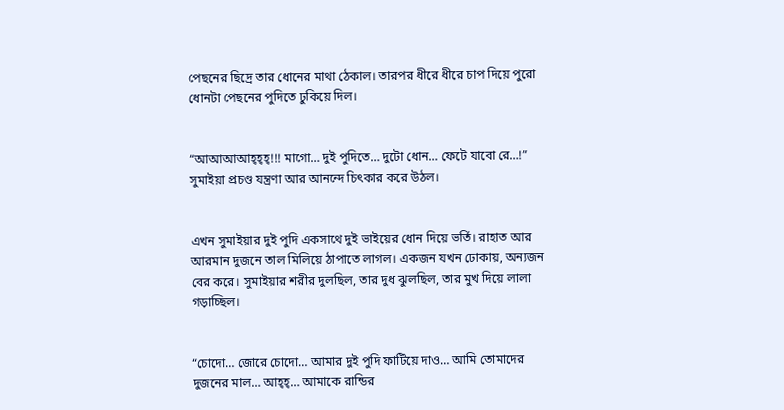পেছনের ছিদ্রে তার ধোনের মাথা ঠেকাল। তারপর ধীরে ধীরে চাপ দিয়ে পুরো ধোনটা পেছনের পুদিতে ঢুকিয়ে দিল।


“আআআআহ্‌হ্‌হ্‌!!! মাগো… দুই পুদিতে… দুটো ধোন… ফেটে যাবো রে…!” সুমাইয়া প্রচণ্ড যন্ত্রণা আর আনন্দে চিৎকার করে উঠল।


এখন সুমাইয়ার দুই পুদি একসাথে দুই ভাইয়ের ধোন দিয়ে ভর্তি। রাহাত আর আরমান দুজনে তাল মিলিয়ে ঠাপাতে লাগল। একজন যখন ঢোকায়, অন্যজন বের করে। সুমাইয়ার শরীর দুলছিল, তার দুধ ঝুলছিল, তার মুখ দিয়ে লালা গড়াচ্ছিল।


“চোদো… জোরে চোদো… আমার দুই পুদি ফাটিয়ে দাও… আমি তোমাদের দুজনের মাল… আহ্‌হ্‌… আমাকে রান্ডির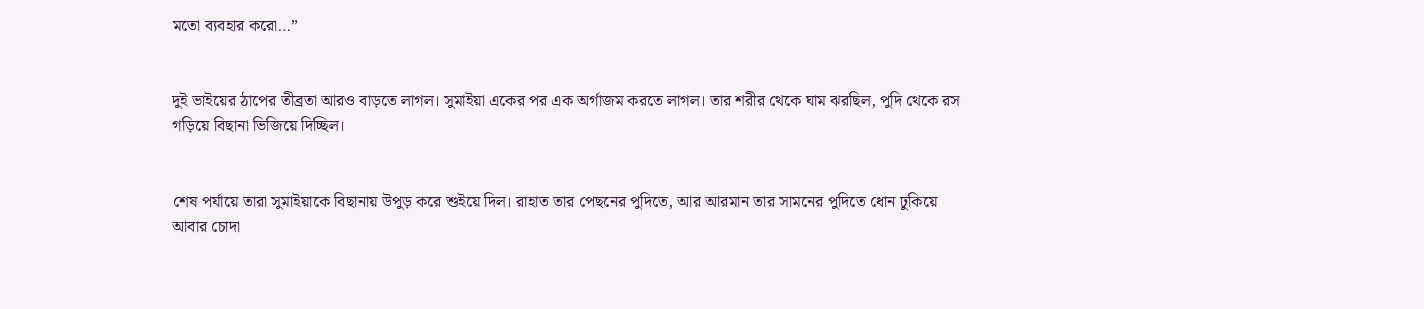মতো ব্যবহার করো…”


দুই ভাইয়ের ঠাপের তীব্রতা আরও বাড়তে লাগল। সুমাইয়া একের পর এক অর্গাজম করতে লাগল। তার শরীর থেকে ঘাম ঝরছিল, পুদি থেকে রস গড়িয়ে বিছানা ভিজিয়ে দিচ্ছিল।


শেষ পর্যায়ে তারা সুমাইয়াকে বিছানায় উপুড় করে শুইয়ে দিল। রাহাত তার পেছনের পুদিতে, আর আরমান তার সামনের পুদিতে ধোন ঢুকিয়ে আবার চোদা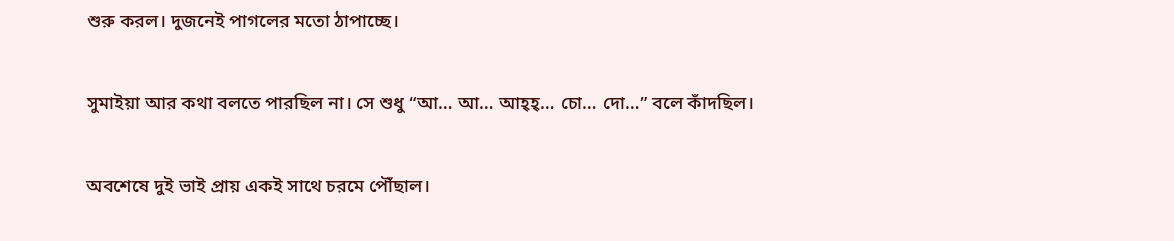শুরু করল। দুজনেই পাগলের মতো ঠাপাচ্ছে।


সুমাইয়া আর কথা বলতে পারছিল না। সে শুধু “আ… আ… আহ্‌হ্‌… চো… দো…” বলে কাঁদছিল।


অবশেষে দুই ভাই প্রায় একই সাথে চরমে পৌঁছাল।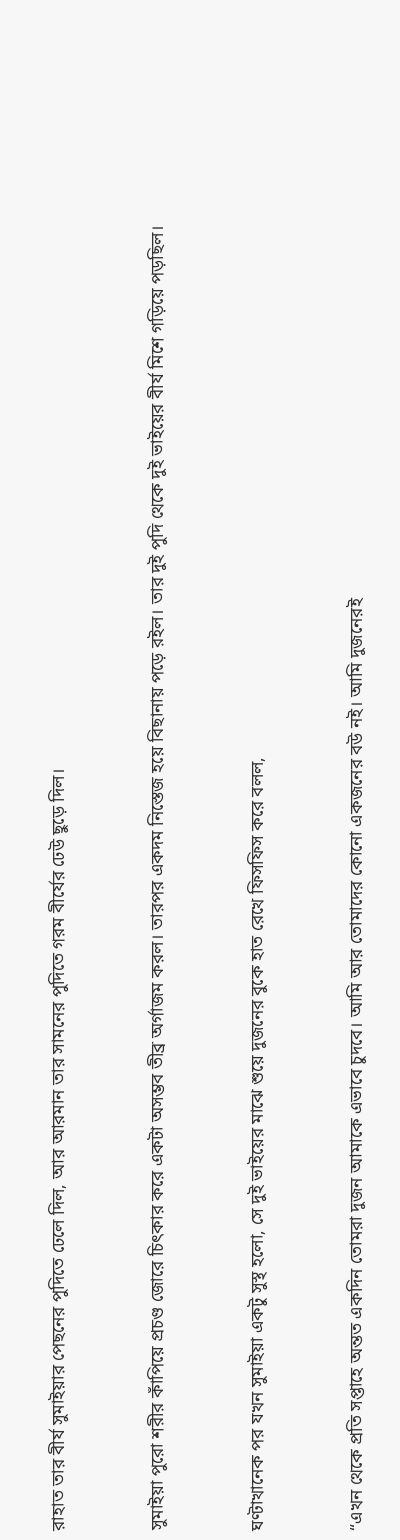রাহাত তার বীর্য সুমাইয়ার পেছনের পুদিতে ঢেলে দিল, আর আরমান তার সামনের পুদিতে গরম বীর্যের ঢেউ ছুড়ে দিল।


সুমাইয়া পুরো শরীর কাঁপিয়ে প্রচণ্ড জোরে চিৎকার করে একটা অসম্ভব তীব্র অর্গাজম করল। তারপর একদম নিস্তেজ হয়ে বিছানায় পড়ে রইল। তার দুই পুদি থেকে দুই ভাইয়ের বীর্য মিশে গড়িয়ে পড়ছিল।


ঘণ্টাখানেক পর যখন সুমাইয়া একটু সুস্থ হলো, সে দুই ভাইয়ের মাঝে শুয়ে দুজনের বুকে হাত রেখে ফিসফিস করে বলল,


“এখন থেকে প্রতি সপ্তাহে অন্তত একদিন তোমরা দুজন আমাকে এভাবে চুদবে। আমি আর তোমাদের কোনো একজনের বউ নই। আমি দুজনেরই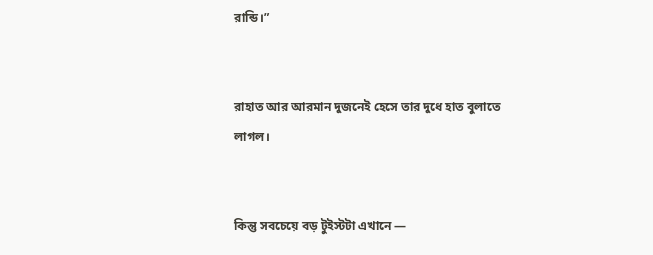রান্ডি।”


রাহাত আর আরমান দুজনেই হেসে তার দুধে হাত বুলাতে লাগল।


কিন্তু সবচেয়ে বড় টুইস্টটা এখানে —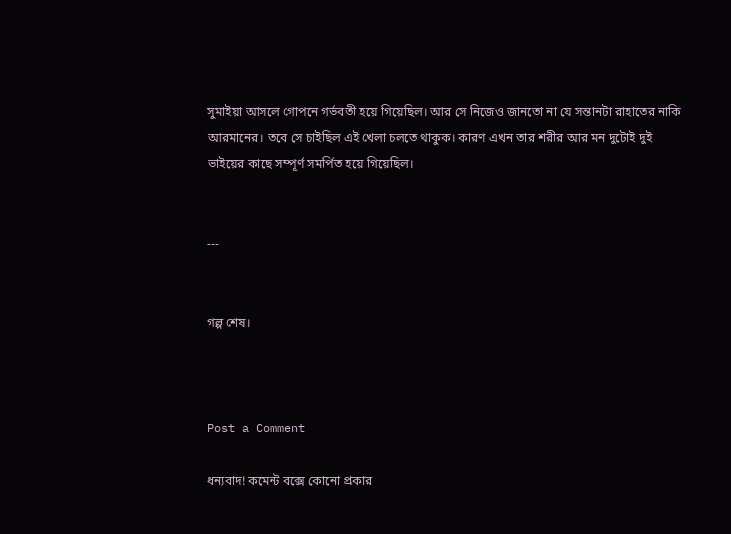সুমাইয়া আসলে গোপনে গর্ভবতী হয়ে গিয়েছিল। আর সে নিজেও জানতো না যে সন্তানটা রাহাতের নাকি আরমানের। তবে সে চাইছিল এই খেলা চলতে থাকুক। কারণ এখন তার শরীর আর মন দুটোই দুই ভাইয়ের কাছে সম্পূর্ণ সমর্পিত হয়ে গিয়েছিল।


---


গল্প শেষ।



Post a Comment

ধন্যবাদ! কমেন্ট বক্সে কোনো প্রকার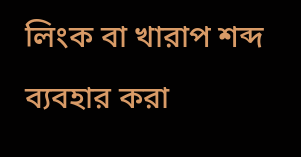লিংক বা খারাপ শব্দ ব্যবহার করা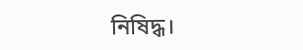নিষিদ্ধ।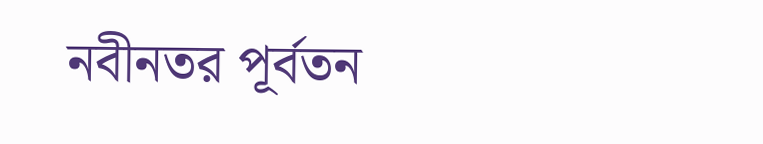নবীনতর পূর্বতন